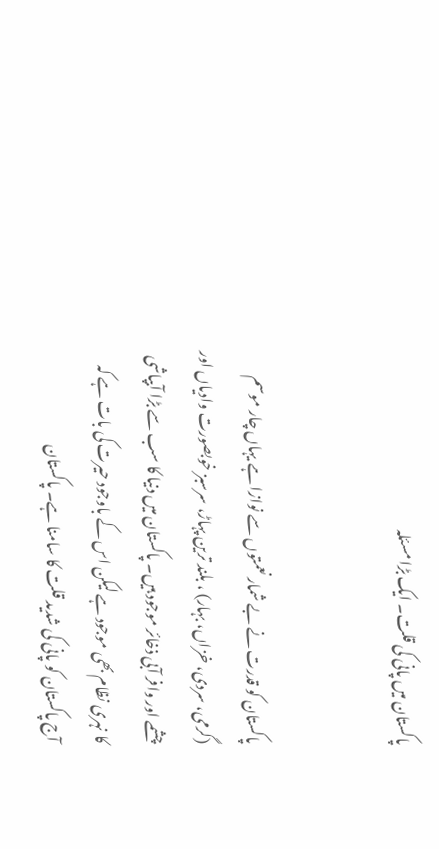پاکستان میں پانی کی قلت۔ ایک بڑا مسئلہ


پاکستان کو قدرت نے بے شمار نعمتوں سے نوازا ہے یہاں چار موسم (گرمی، سردی، خزاں، بہار) ، بلند ترین پہاڑ، سرسبز خوبصورت وادیاں اور چشمے اور وافر آبی ذخائر موجود ہیں۔ پاکستان میں دنیا کا سب سے بڑا آبپاشی کا نہری نظام بھی موجود ہے لیکن اس کے باوجود حیرت کی بات ہے کہ آج پاکستان کو پانی کی شدید قلت کا سامنا ہے۔ پاکستان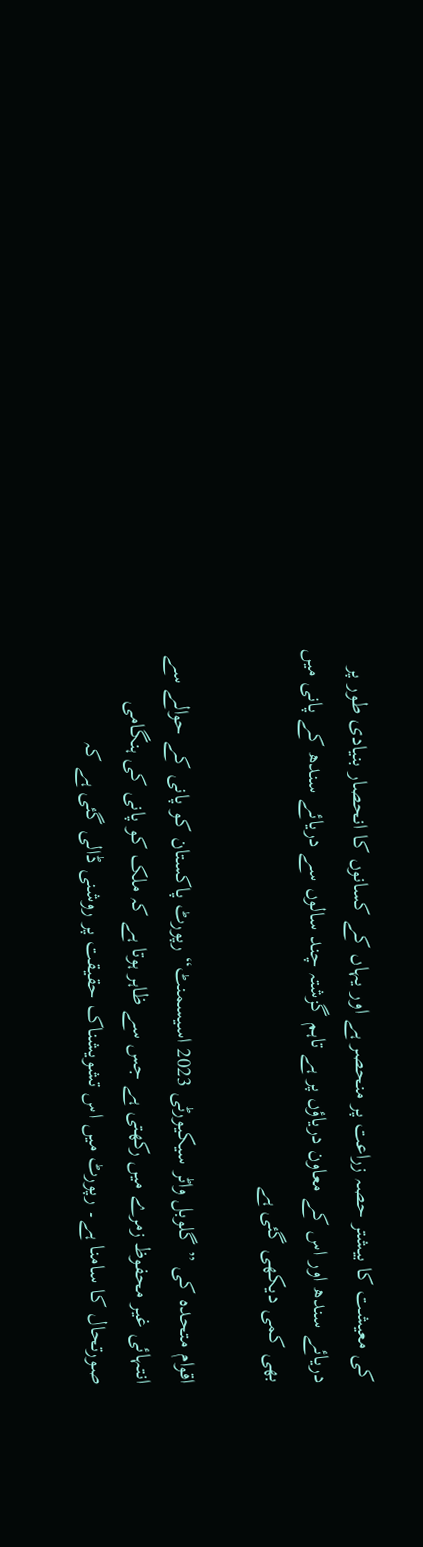کی معیشت کا بیشتر حصہ زراعت پر منحصر ہے اور یہاں کے کسانوں کا انحصار بنیادی طور پر دریائے سندھ اور اس کے معاون دریاؤں پر ہے تاہم گزشتہ چند سالوں سے دریائے سندھ کے پانی میں بھی کمی دیکھی گئی ہے

اقوام متحدہ کی ”گلوبل واٹر سیکیورٹی 2023 اسیسمنٹ“ رپورٹ پاکستان کو پانی کے حوالے سے انتہائی غیر محفوظ زمرے میں رکھتی ہے جس سے ظاہر ہوتا ہے کہ ملک کو پانی کی ہنگامی صورتحال کا سامنا ہے۔ رپورٹ میں اس تشویشناک حقیقت پر روشنی ڈالی گئی ہے کہ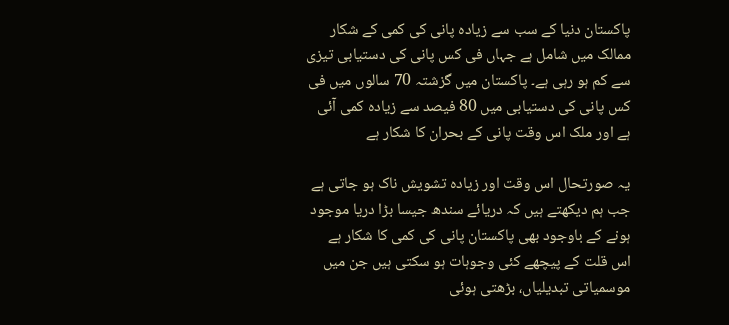پاکستان دنیا کے سب سے زیادہ پانی کی کمی کے شکار ممالک میں شامل ہے جہاں فی کس پانی کی دستیابی تیزی سے کم ہو رہی ہے۔ پاکستان میں گزشتہ 70 سالوں میں فی کس پانی کی دستیابی میں 80 فیصد سے زیادہ کمی آئی ہے اور ملک اس وقت پانی کے بحران کا شکار ہے

یہ صورتحال اس وقت اور زیادہ تشویش ناک ہو جاتی ہے جب ہم دیکھتے ہیں کہ دریائے سندھ جیسا بڑا دریا موجود ہونے کے باوجود بھی پاکستان پانی کی کمی کا شکار ہے اس قلت کے پیچھے کئی وجوہات ہو سکتی ہیں جن میں موسمیاتی تبدیلیاں، بڑھتی ہوئی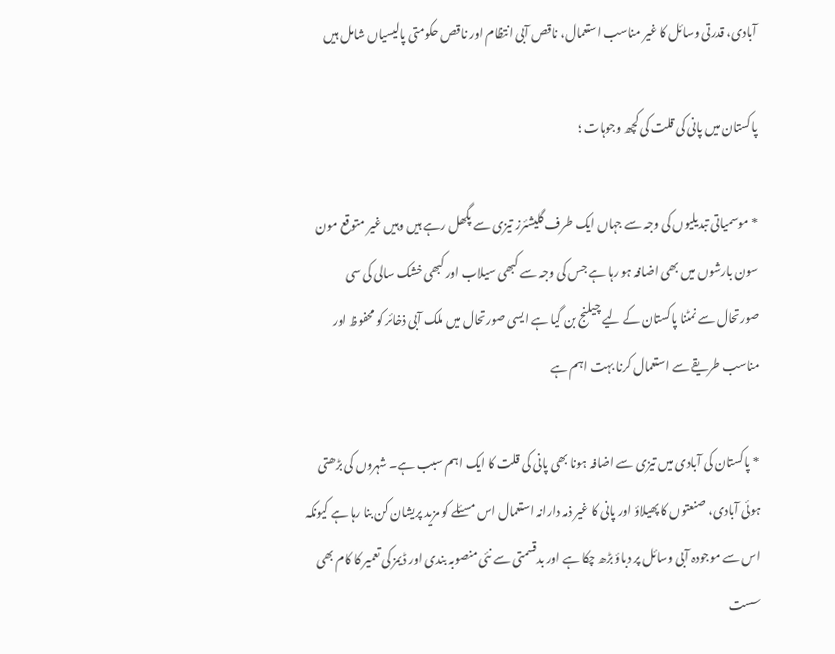آبادی، قدرتی وسائل کا غیر مناسب استعمال، ناقص آبی انتظام اور ناقص حکومتی پالیسیاں شامل ہیں

پاکستان میں پانی کی قلت کی کچھ وجوہات ؛

* موسمیاتی تبدیلیوں کی وجہ سے جہاں ایک طرف گلیشئرز تیزی سے پگھل رہے ہیں وہیں غیر متوقع مون سون بارشوں میں بھی اضافہ ہو رہا ہے جس کی وجہ سے کبھی سیلاب اور کبھی خشک سالی کی سی صورتحال سے نمٹنا پاکستان کے لیے چیلنج بن گیا ہے ایسی صورتحال میں ملک آبی ذخائر کو محفوظ اور مناسب طریقے سے استعمال کرنا بہت اہم ہے

* پاکستان کی آبادی میں تیزی سے اضافہ ہونا بھی پانی کی قلت کا ایک اہم سبب ہے۔ شہروں کی بڑھتی ہوئی آبادی، صنعتوں کا پھیلاؤ اور پانی کا غیر ذمہ دارانہ استعمال اس مسئلے کو مزید پریشان کن بنا رہا ہے کیونکہ اس سے موجودہ آبی وسائل پر دباؤ بڑھ چکا ہے اور بدقسمتی سے نئی منصوبہ بندی اور ڈیمز کی تعمیر کا کام بھی سست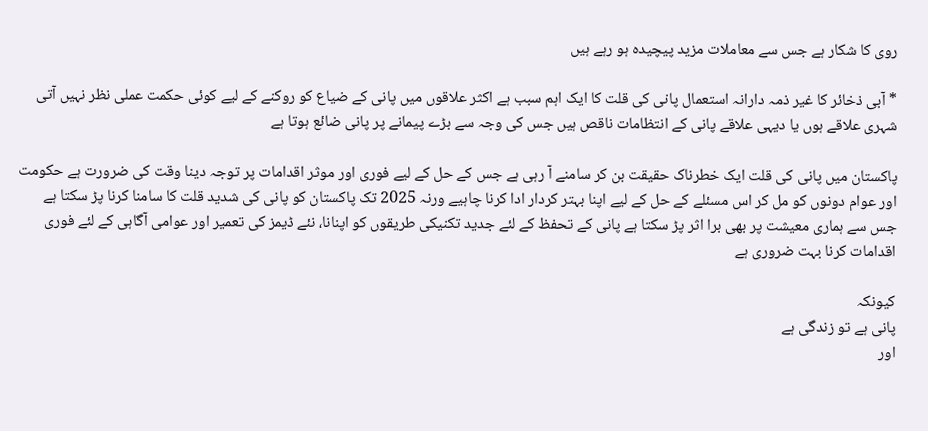روی کا شکار ہے جس سے معاملات مزید پیچیدہ ہو رہے ہیں

* آبی ذخائر کا غیر ذمہ دارانہ استعمال پانی کی قلت کا ایک اہم سبب ہے اکثر علاقوں میں پانی کے ضیاع کو روکنے کے لیے کوئی حکمت عملی نظر نہیں آتی شہری علاقے ہوں یا دیہی علاقے پانی کے انتظامات ناقص ہیں جس کی وجہ سے بڑے پیمانے پر پانی ضائع ہوتا ہے

پاکستان میں پانی کی قلت ایک خطرناک حقیقت بن کر سامنے آ رہی ہے جس کے حل کے لیے فوری اور موثر اقدامات پر توجہ دینا وقت کی ضرورت ہے حکومت اور عوام دونوں کو مل کر اس مسئلے کے حل کے لیے اپنا بہتر کردار ادا کرنا چاہیے ورنہ 2025 تک پاکستان کو پانی کی شدید قلت کا سامنا کرنا پڑ سکتا ہے جس سے ہماری معیشت پر بھی برا اثر پڑ سکتا ہے پانی کے تحفظ کے لئے جدید تکنیکی طریقوں کو اپنانا، نئے ڈیمز کی تعمیر اور عوامی آگاہی کے لئے فوری اقدامات کرنا بہت ضروری ہے

کیونکہ
پانی ہے تو زندگی ہے
اور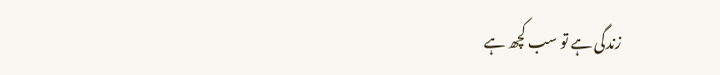زندگی ہے تو سب کچھ ہے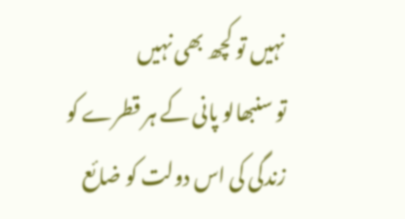نہیں تو کچھ بھی نہیں
تو سنبھالو پانی کے ہر قطرے کو
زندگی کی اس دولت کو ضائع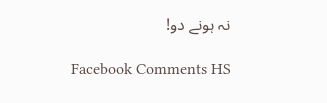نہ ہونے دو!

Facebook Comments HS